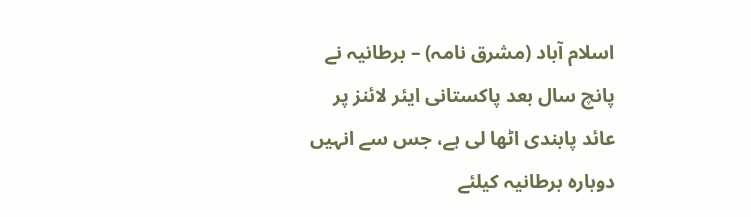اسلام آباد (مشرق نامہ) – برطانیہ نے پانچ سال بعد پاکستانی ایئر لائنز پر عائد پابندی اٹھا لی ہے، جس سے انہیں دوبارہ برطانیہ کیلئے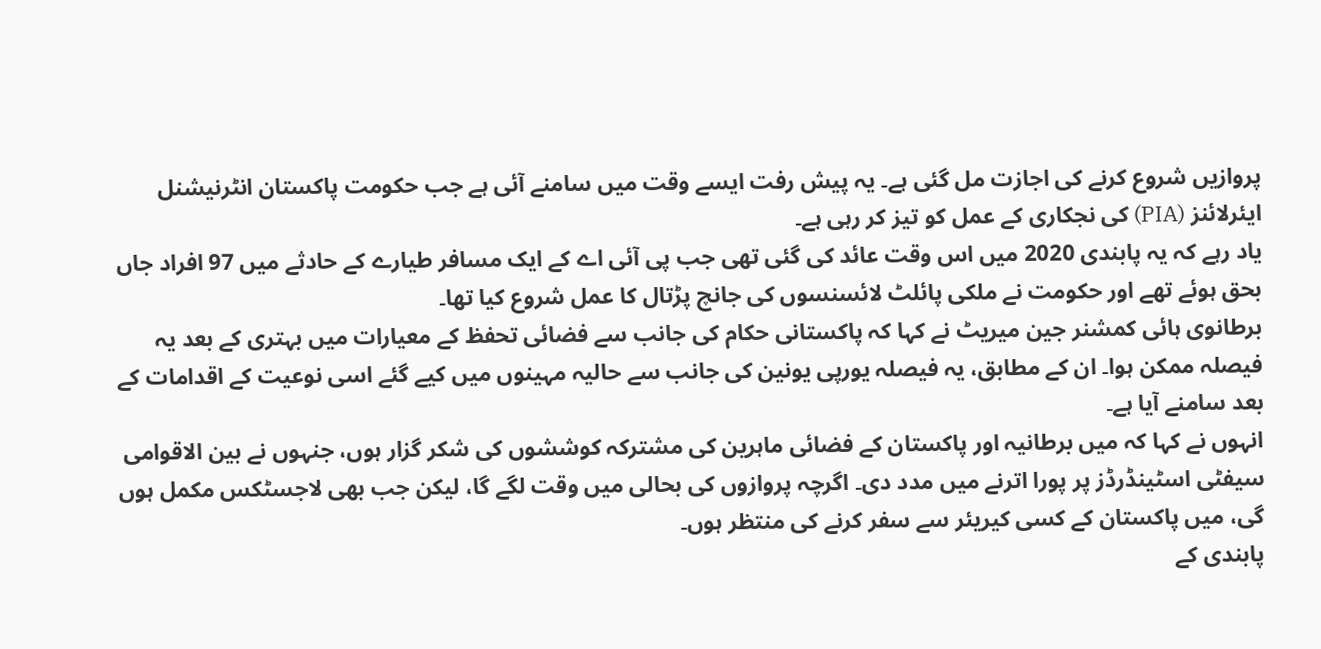پروازیں شروع کرنے کی اجازت مل گئی ہے۔ یہ پیش رفت ایسے وقت میں سامنے آئی ہے جب حکومت پاکستان انٹرنیشنل ایئرلائنز (PIA) کی نجکاری کے عمل کو تیز کر رہی ہے۔
یاد رہے کہ یہ پابندی 2020 میں اس وقت عائد کی گئی تھی جب پی آئی اے کے ایک مسافر طیارے کے حادثے میں 97 افراد جاں بحق ہوئے تھے اور حکومت نے ملکی پائلٹ لائسنسوں کی جانچ پڑتال کا عمل شروع کیا تھا۔
برطانوی ہائی کمشنر جین میریٹ نے کہا کہ پاکستانی حکام کی جانب سے فضائی تحفظ کے معیارات میں بہتری کے بعد یہ فیصلہ ممکن ہوا۔ ان کے مطابق، یہ فیصلہ یورپی یونین کی جانب سے حالیہ مہینوں میں کیے گئے اسی نوعیت کے اقدامات کے بعد سامنے آیا ہے۔
انہوں نے کہا کہ میں برطانیہ اور پاکستان کے فضائی ماہرین کی مشترکہ کوششوں کی شکر گزار ہوں، جنہوں نے بین الاقوامی سیفٹی اسٹینڈرڈز پر پورا اترنے میں مدد دی۔ اگرچہ پروازوں کی بحالی میں وقت لگے گا، لیکن جب بھی لاجسٹکس مکمل ہوں گی، میں پاکستان کے کسی کیریئر سے سفر کرنے کی منتظر ہوں۔
پابندی کے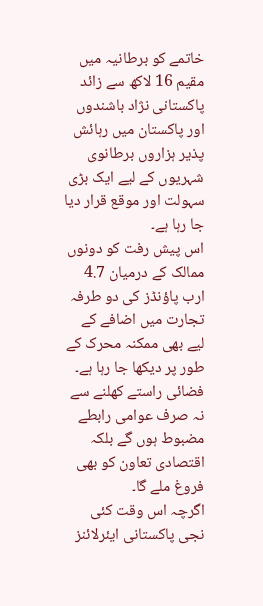خاتمے کو برطانیہ میں مقیم 16 لاکھ سے زائد پاکستانی نژاد باشندوں اور پاکستان میں رہائش پذیر ہزاروں برطانوی شہریوں کے لیے ایک بڑی سہولت اور موقع قرار دیا جا رہا ہے۔
اس پیش رفت کو دونوں ممالک کے درمیان 4.7 ارب پاؤنڈز کی دو طرفہ تجارت میں اضافے کے لیے بھی ممکنہ محرک کے طور پر دیکھا جا رہا ہے۔ فضائی راستے کھلنے سے نہ صرف عوامی رابطے مضبوط ہوں گے بلکہ اقتصادی تعاون کو بھی فروغ ملے گا۔
اگرچہ اس وقت کئی نجی پاکستانی ایئرلائنز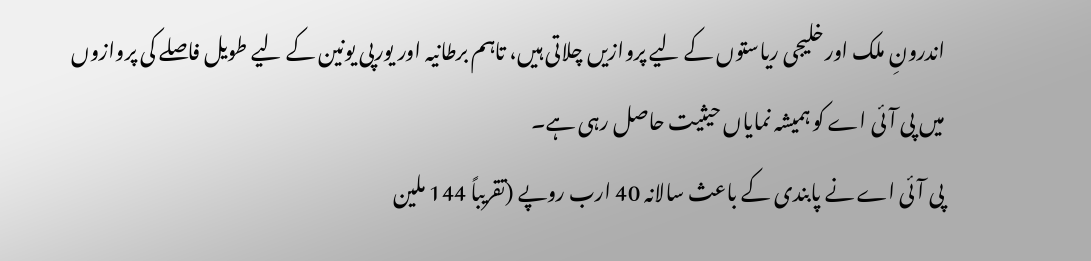اندرونِ ملک اور خلیجی ریاستوں کے لیے پروازیں چلاتی ہیں، تاہم برطانیہ اور یورپی یونین کے لیے طویل فاصلے کی پروازوں میں پی آئی اے کو ہمیشہ نمایاں حیثیت حاصل رہی ہے۔
پی آئی اے نے پابندی کے باعث سالانہ 40 ارب روپے (تقریباً 144 ملین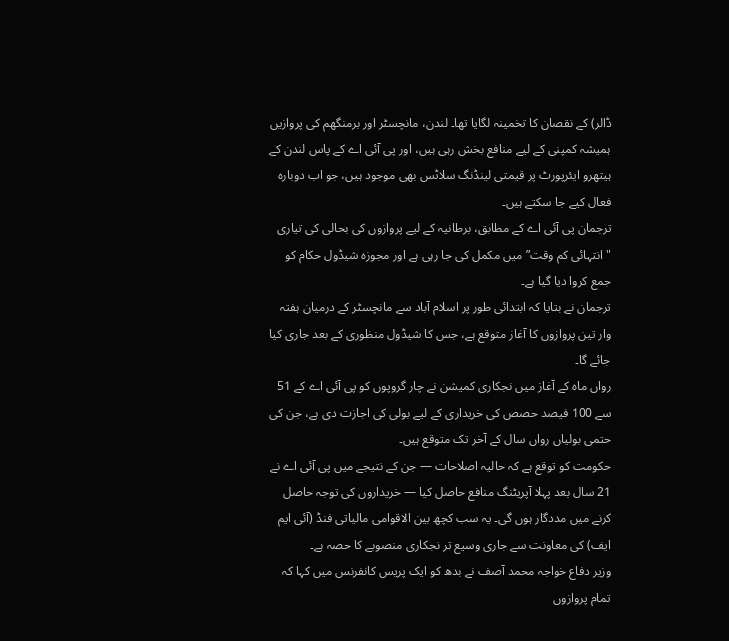ڈالر) کے نقصان کا تخمینہ لگایا تھا۔ لندن، مانچسٹر اور برمنگھم کی پروازیں ہمیشہ کمپنی کے لیے منافع بخش رہی ہیں، اور پی آئی اے کے پاس لندن کے ہیتھرو ایئرپورٹ پر قیمتی لینڈنگ سلاٹس بھی موجود ہیں، جو اب دوبارہ فعال کیے جا سکتے ہیں۔
ترجمان پی آئی اے کے مطابق، برطانیہ کے لیے پروازوں کی بحالی کی تیاری "انتہائی کم وقت” میں مکمل کی جا رہی ہے اور مجوزہ شیڈول حکام کو جمع کروا دیا گیا ہے۔
ترجمان نے بتایا کہ ابتدائی طور پر اسلام آباد سے مانچسٹر کے درمیان ہفتہ وار تین پروازوں کا آغاز متوقع ہے، جس کا شیڈول منظوری کے بعد جاری کیا جائے گا۔
رواں ماہ کے آغاز میں نجکاری کمیشن نے چار گروپوں کو پی آئی اے کے 51 سے 100 فیصد حصص کی خریداری کے لیے بولی کی اجازت دی ہے، جن کی حتمی بولیاں رواں سال کے آخر تک متوقع ہیں۔
حکومت کو توقع ہے کہ حالیہ اصلاحات — جن کے نتیجے میں پی آئی اے نے 21 سال بعد پہلا آپریٹنگ منافع حاصل کیا — خریداروں کی توجہ حاصل کرنے میں مددگار ہوں گی۔ یہ سب کچھ بین الاقوامی مالیاتی فنڈ (آئی ایم ایف) کی معاونت سے جاری وسیع تر نجکاری منصوبے کا حصہ ہے۔
وزیر دفاع خواجہ محمد آصف نے بدھ کو ایک پریس کانفرنس میں کہا کہ تمام پروازوں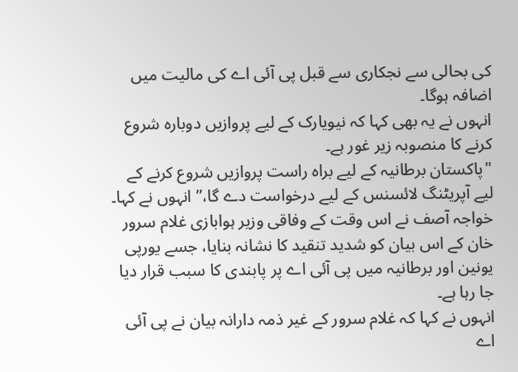کی بحالی سے نجکاری سے قبل پی آئی اے کی مالیت میں اضافہ ہوگا۔
انہوں نے یہ بھی کہا کہ نیویارک کے لیے پروازیں دوبارہ شروع کرنے کا منصوبہ زیر غور ہے۔
"پاکستان برطانیہ کے لیے براہ راست پروازیں شروع کرنے کے لیے آپریٹنگ لائسنس کے لیے درخواست دے گا،” انہوں نے کہا۔
خواجہ آصف نے اس وقت کے وفاقی وزیر ہوابازی غلام سرور خان کے اس بیان کو شدید تنقید کا نشانہ بنایا، جسے یورپی یونین اور برطانیہ میں پی آئی اے پر پابندی کا سبب قرار دیا جا رہا ہے۔
انہوں نے کہا کہ غلام سرور کے غیر ذمہ دارانہ بیان نے پی آئی اے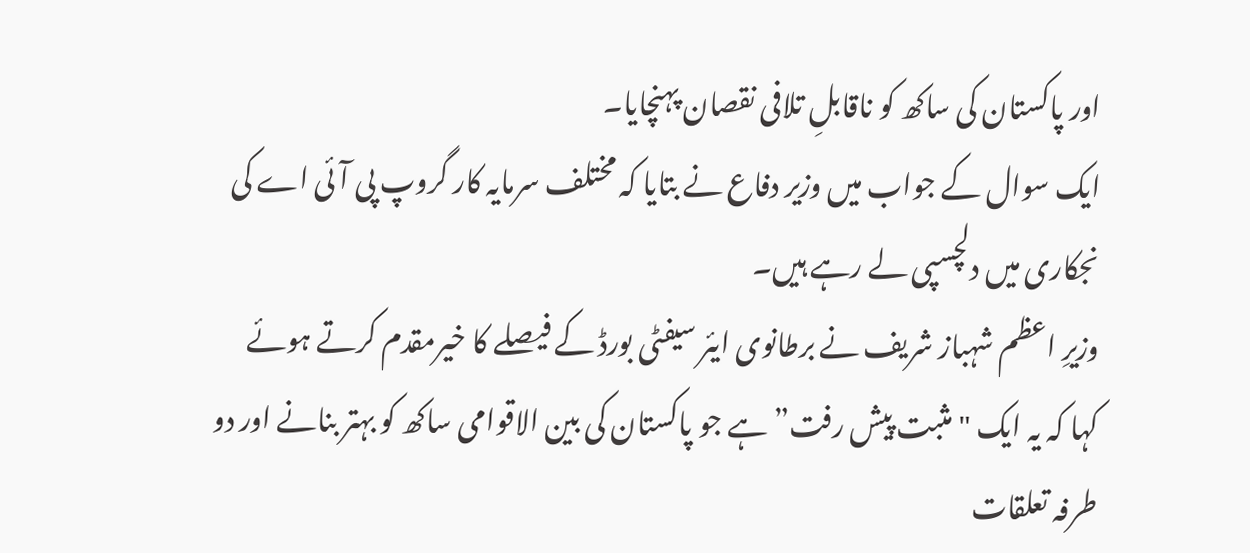اور پاکستان کی ساکھ کو ناقابلِ تلافی نقصان پہنچایا۔
ایک سوال کے جواب میں وزیر دفاع نے بتایا کہ مختلف سرمایہ کار گروپ پی آئی اے کی نجکاری میں دلچسپی لے رہے ہیں۔
وزیرِ اعظم شہباز شریف نے برطانوی ایئر سیفٹی بورڈ کے فیصلے کا خیرمقدم کرتے ہوئے کہا کہ یہ ایک "مثبت پیش رفت” ہے جو پاکستان کی بین الاقوامی ساکھ کو بہتر بنانے اور دو طرفہ تعلقات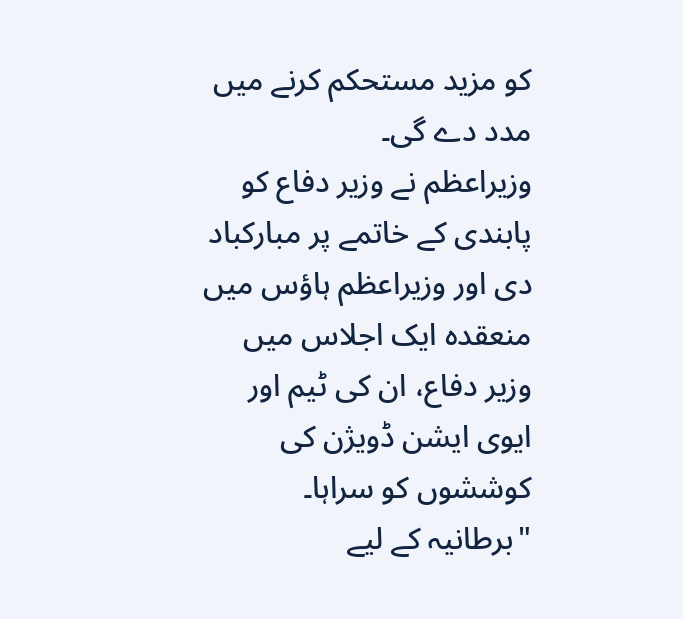کو مزید مستحکم کرنے میں مدد دے گی۔
وزیراعظم نے وزیر دفاع کو پابندی کے خاتمے پر مبارکباد دی اور وزیراعظم ہاؤس میں منعقدہ ایک اجلاس میں وزیر دفاع، ان کی ٹیم اور ایوی ایشن ڈویژن کی کوششوں کو سراہا۔
"برطانیہ کے لیے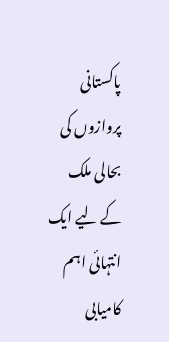پاکستانی پروازوں کی بحالی ملک کے لیے ایک انتہائی اہم کامیابی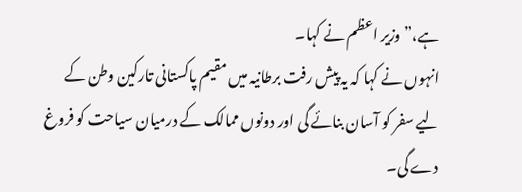ہے،” وزیر اعظم نے کہا۔
انہوں نے کہا کہ یہ پیش رفت برطانیہ میں مقیم پاکستانی تارکین وطن کے لیے سفر کو آسان بنائے گی اور دونوں ممالک کے درمیان سیاحت کو فروغ دے گی۔